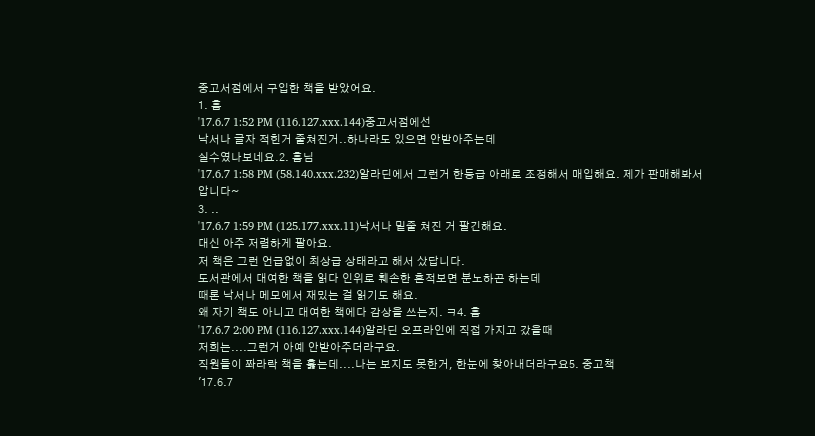중고서점에서 구입한 책을 받았어요.
1. 흠
'17.6.7 1:52 PM (116.127.xxx.144)중고서점에선
낙서나 글자 적힌거 줄쳐진거..하나라도 있으면 안받아주는데
실수였나보네요.2. 흠님
'17.6.7 1:58 PM (58.140.xxx.232)알라딘에서 그런거 한등급 아래로 조정해서 매입해요. 제가 판매해봐서 압니다~
3. ..
'17.6.7 1:59 PM (125.177.xxx.11)낙서나 밑줄 쳐진 거 팔긴해요.
대신 아주 저렴하게 팔아요.
저 책은 그런 언급없이 최상급 상태라고 해서 샀답니다.
도서관에서 대여한 책을 읽다 인위로 훼손한 흔적보면 분노하곤 하는데
때론 낙서나 메모에서 재밌는 걸 읽기도 해요.
왜 자기 책도 아니고 대여한 책에다 감상을 쓰는지. ㅋ4. 흠
'17.6.7 2:00 PM (116.127.xxx.144)알라딘 오프라인에 직접 가지고 갔을때
저희는....그런거 아예 안받아주더라구요.
직원들이 쫘라락 책을 훓는데....나는 보지도 못한거, 한눈에 찾아내더라구요5. 중고책
'17.6.7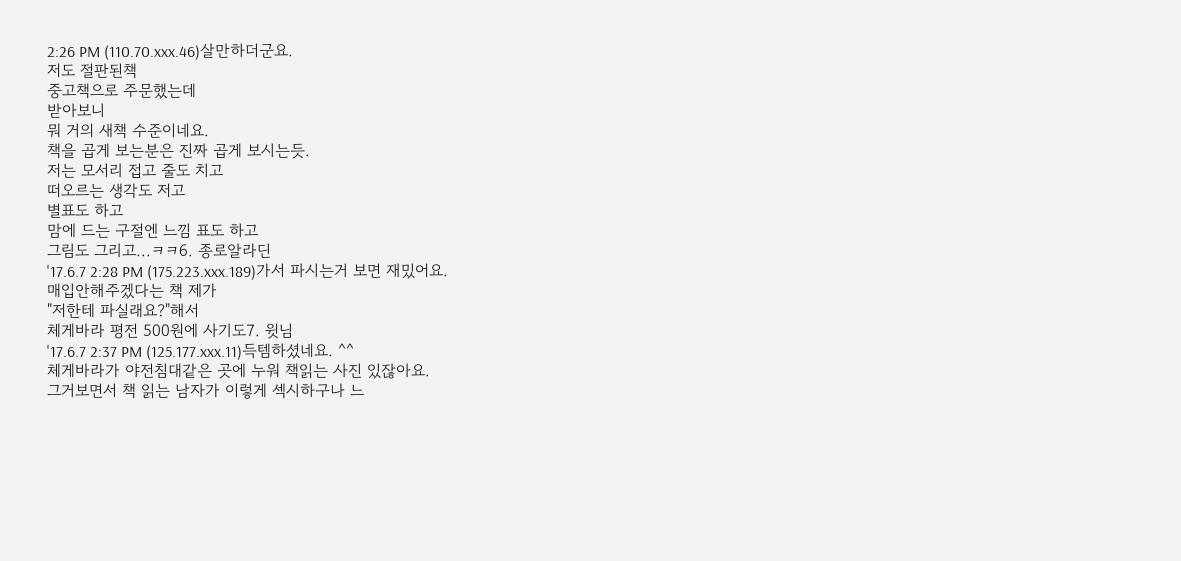2:26 PM (110.70.xxx.46)살만하더군요.
저도 절판된책
중고책으로 주문했는데
받아보니
뭐 거의 새책 수준이네요.
책을 곱게 보는분은 진짜 곱게 보시는듯.
저는 모서리 접고 줄도 치고
떠오르는 생각도 저고
별표도 하고
맘에 드는 구절엔 느낌 표도 하고
그림도 그리고...ㅋㅋ6. 종로알라딘
'17.6.7 2:28 PM (175.223.xxx.189)가서 파시는거 보면 재밌어요.
매입안해주겠다는 책 제가
"저한테 파실래요?"해서
체게바라 평전 500원에 사기도7. 윗님
'17.6.7 2:37 PM (125.177.xxx.11)득템하셨네요. ^^
체게바라가 야전침대같은 곳에 누워 책읽는 사진 있잖아요.
그거보면서 책 읽는 남자가 이렇게 섹시하구나 느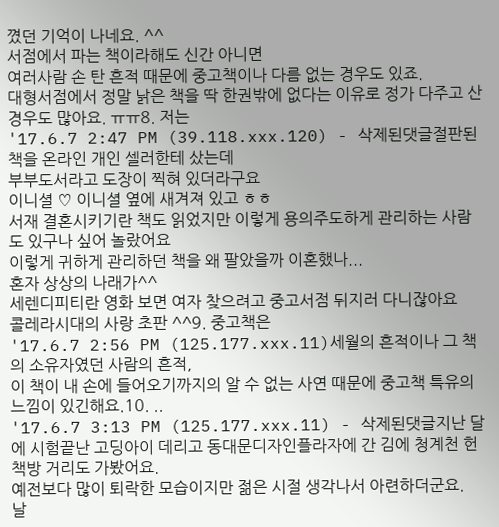꼈던 기억이 나네요. ^^
서점에서 파는 책이라해도 신간 아니면
여러사람 손 탄 흔적 때문에 중고책이나 다름 없는 경우도 있죠.
대형서점에서 정말 낡은 책을 딱 한권밖에 없다는 이유로 정가 다주고 산 경우도 많아요. ㅠㅠ8. 저는
'17.6.7 2:47 PM (39.118.xxx.120) - 삭제된댓글절판된 책을 온라인 개인 셀러한테 샀는데
부부도서라고 도장이 찍혀 있더라구요
이니셜 ♡ 이니셜 옆에 새겨져 있고 ㅎㅎ
서재 결혼시키기란 책도 읽었지만 이렇게 용의주도하게 관리하는 사람도 있구나 싶어 놀랐어요
이렇게 귀하게 관리하던 책을 왜 팔았을까 이혼했나...
혼자 상상의 나래가^^
세렌디피티란 영화 보면 여자 찾으려고 중고서점 뒤지러 다니잖아요
콜레라시대의 사랑 초판 ^^9. 중고책은
'17.6.7 2:56 PM (125.177.xxx.11)세월의 흔적이나 그 책의 소유자였던 사람의 흔적,
이 책이 내 손에 들어오기까지의 알 수 없는 사연 때문에 중고책 특유의 느낌이 있긴해요.10. ..
'17.6.7 3:13 PM (125.177.xxx.11) - 삭제된댓글지난 달에 시험끝난 고딩아이 데리고 동대문디자인플라자에 간 김에 청계천 헌책방 거리도 가봤어요.
예전보다 많이 퇴락한 모습이지만 젊은 시절 생각나서 아련하더군요.
날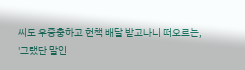씨도 우중충하고 헌책 배달 받고나니 떠오르는,
'그랬단 말인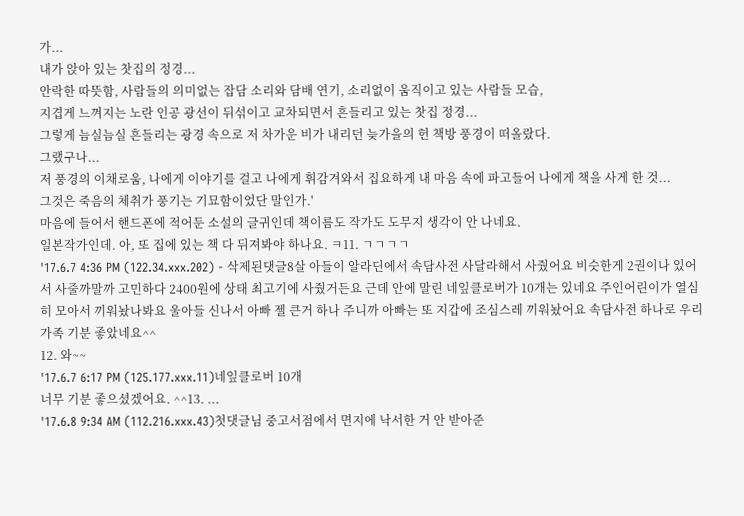가...
내가 앉아 있는 찻집의 정경...
안락한 따뜻함, 사람들의 의미없는 잡담 소리와 담배 연기, 소리없이 움직이고 있는 사람들 모습,
지겹게 느껴지는 노란 인공 광선이 뒤섞이고 교차되면서 흔들리고 있는 찻집 정경...
그렇게 늠실늠실 흔들리는 광경 속으로 저 차가운 비가 내리던 늦가을의 헌 책방 풍경이 떠올랐다.
그랬구나...
저 풍경의 이채로움, 나에게 이야기를 걸고 나에게 휘감겨와서 집요하게 내 마음 속에 파고들어 나에게 책을 사게 한 것...
그것은 죽음의 체취가 풍기는 기묘함이었단 말인가.'
마음에 들어서 핸드폰에 적어둔 소설의 글귀인데 책이름도 작가도 도무지 생각이 안 나네요.
일본작가인데. 아, 또 집에 있는 책 다 뒤져봐야 하나요. ㅋ11. ㄱㄱㄱㄱ
'17.6.7 4:36 PM (122.34.xxx.202) - 삭제된댓글8살 아들이 알라딘에서 속담사전 사달라해서 사줬어요 비슷한게 2권이나 있어서 사줄까말까 고민하다 2400원에 상태 최고기에 사줬거든요 근데 안에 말린 네잎클로버가 10개는 있네요 주인어린이가 열심히 모아서 끼워놨나봐요 울아들 신나서 아빠 젤 큰거 하나 주니까 아빠는 또 지갑에 조심스레 끼워놨어요 속담사전 하나로 우리가족 기분 좋았네요^^
12. 와~~
'17.6.7 6:17 PM (125.177.xxx.11)네잎클로버 10개
너무 기분 좋으셨겠어요. ^^13. ...
'17.6.8 9:34 AM (112.216.xxx.43)첫댓글님 중고서점에서 면지에 낙서한 거 안 받아준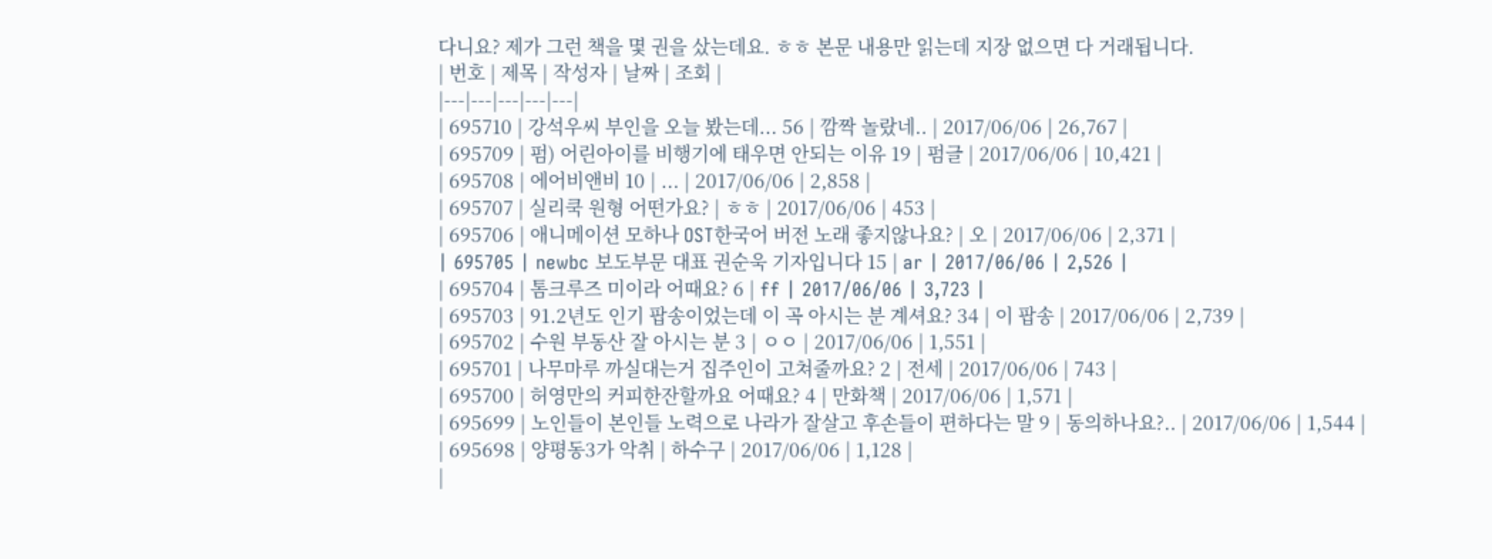다니요? 제가 그런 책을 몇 권을 샀는데요. ㅎㅎ 본문 내용만 읽는데 지장 없으면 다 거래됩니다.
| 번호 | 제목 | 작성자 | 날짜 | 조회 |
|---|---|---|---|---|
| 695710 | 강석우씨 부인을 오늘 봤는데... 56 | 깜짝 놀랐네.. | 2017/06/06 | 26,767 |
| 695709 | 펌) 어린아이를 비행기에 태우면 안되는 이유 19 | 펌글 | 2017/06/06 | 10,421 |
| 695708 | 에어비앤비 10 | ... | 2017/06/06 | 2,858 |
| 695707 | 실리쿡 원형 어떤가요? | ㅎㅎ | 2017/06/06 | 453 |
| 695706 | 애니메이션 모하나 OST한국어 버전 노래 좋지않나요? | 오 | 2017/06/06 | 2,371 |
| 695705 | newbc 보도부문 대표 권순욱 기자입니다 15 | ar | 2017/06/06 | 2,526 |
| 695704 | 톰크루즈 미이라 어때요? 6 | ff | 2017/06/06 | 3,723 |
| 695703 | 91.2년도 인기 팝송이었는데 이 곡 아시는 분 계셔요? 34 | 이 팝송 | 2017/06/06 | 2,739 |
| 695702 | 수원 부동산 잘 아시는 분 3 | ㅇㅇ | 2017/06/06 | 1,551 |
| 695701 | 나무마루 까실대는거 집주인이 고쳐줄까요? 2 | 전세 | 2017/06/06 | 743 |
| 695700 | 허영만의 커피한잔할까요 어때요? 4 | 만화책 | 2017/06/06 | 1,571 |
| 695699 | 노인들이 본인들 노력으로 나라가 잘살고 후손들이 편하다는 말 9 | 동의하나요?.. | 2017/06/06 | 1,544 |
| 695698 | 양평동3가 악취 | 하수구 | 2017/06/06 | 1,128 |
|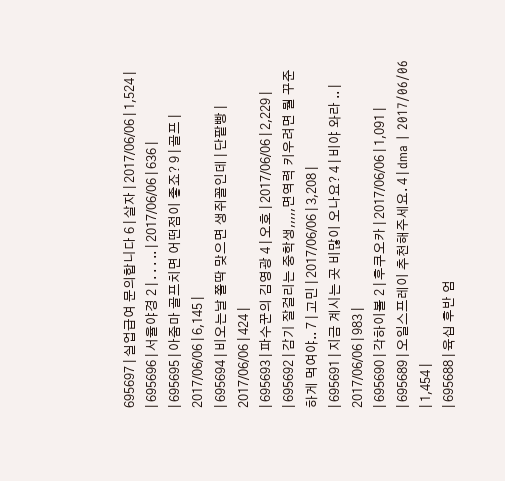695697 | 실업급여 문의합니다 6 | 살자 | 2017/06/06 | 1,524 |
| 695696 | 서율야경 2 | . . . .. | 2017/06/06 | 636 |
| 695695 | 아줌마 골프치면 어떤점이 좋죠? 9 | 골프 | 2017/06/06 | 6,145 |
| 695694 | 비오는날 쫄딱 맞으면 생쥐꼴인데 | 단팥빵 | 2017/06/06 | 424 |
| 695693 | 파수꾼의 김영광 4 | 오호 | 2017/06/06 | 2,229 |
| 695692 | 감기 잘걸리는 중학생,,,,,면역력 키우려면 뭘 꾸준하게 먹여야.. 7 | 고민 | 2017/06/06 | 3,208 |
| 695691 | 지금 계시는 곳 비많이 오나요? 4 | 비야 와라 .. | 2017/06/06 | 983 |
| 695690 | 각하이볼 2 | 후쿠오카 | 2017/06/06 | 1,091 |
| 695689 | 오일스프레이 추천해주세요. 4 | dma | 2017/06/06 | 1,454 |
| 695688 | 육십 후반 엄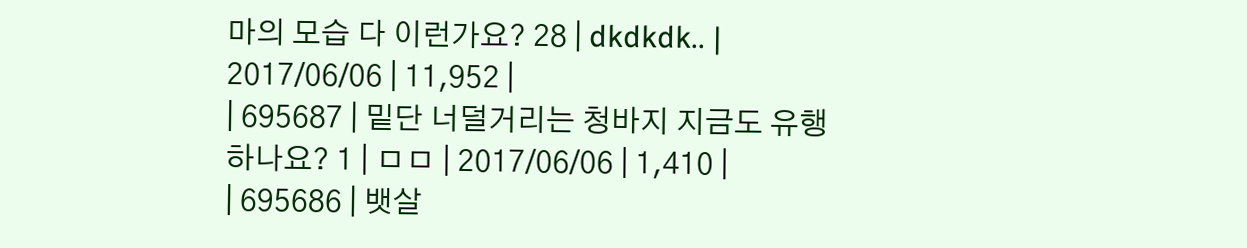마의 모습 다 이런가요? 28 | dkdkdk.. | 2017/06/06 | 11,952 |
| 695687 | 밑단 너덜거리는 청바지 지금도 유행하나요? 1 | ㅁㅁ | 2017/06/06 | 1,410 |
| 695686 | 뱃살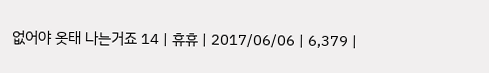없어야 옷태 나는거죠 14 | 휴휴 | 2017/06/06 | 6,379 |